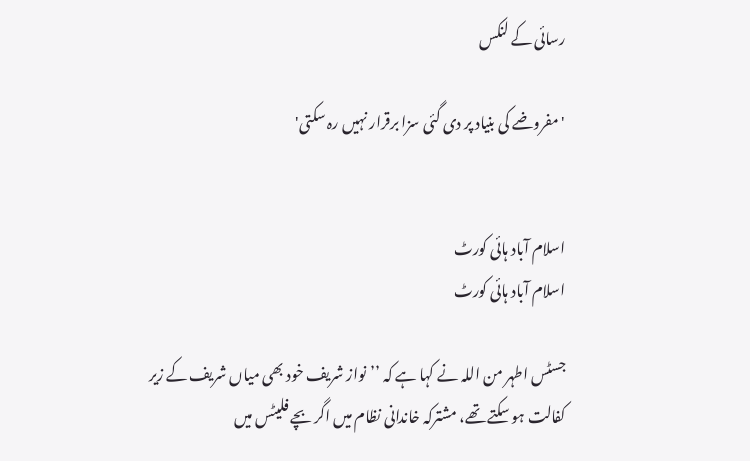رسائی کے لنکس

'مفروضے کی بنیاد پر دی گئی سزا برقرار نہیں رہ سکتی'


اسلام آباد ہائی کورٹ
اسلام آباد ہائی کورٹ

جسٹس اطہر من اللہ نے کہا ہے کہ ’’نواز شریف خود بھی میاں شریف کے زیر کفالت ہو سکتے تھے، مشترکہ خاندانی نظام میں اگر بچے فلیٹس میں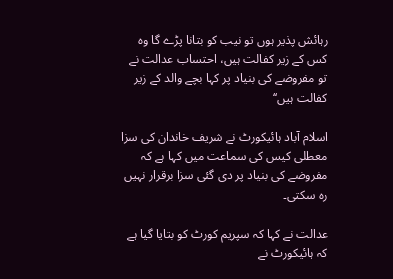رہائش پذیر ہوں تو نیب کو بتانا پڑے گا وہ کس کے زیر کفالت ہیں، احتساب عدالت نے تو مفروضے کی بنیاد پر کہا بچے والد کے زیر کفالت ہیں‘‘

اسلام آباد ہائیکورٹ نے شریف خاندان کی سزا معطلی کیس کی سماعت میں کہا ہے کہ مفروضے کی بنیاد پر دی گئی سزا برقرار نہیں رہ سکتی۔

عدالت نے کہا کہ سپریم کورٹ کو بتایا گیا ہے کہ ہائیکورٹ نے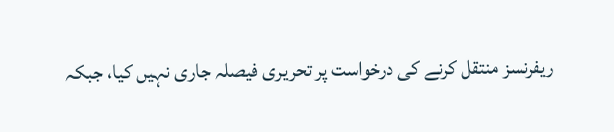ریفرنسز منتقل کرنے کی درخواست پر تحریری فیصلہ جاری نہیں کیا، جبکہ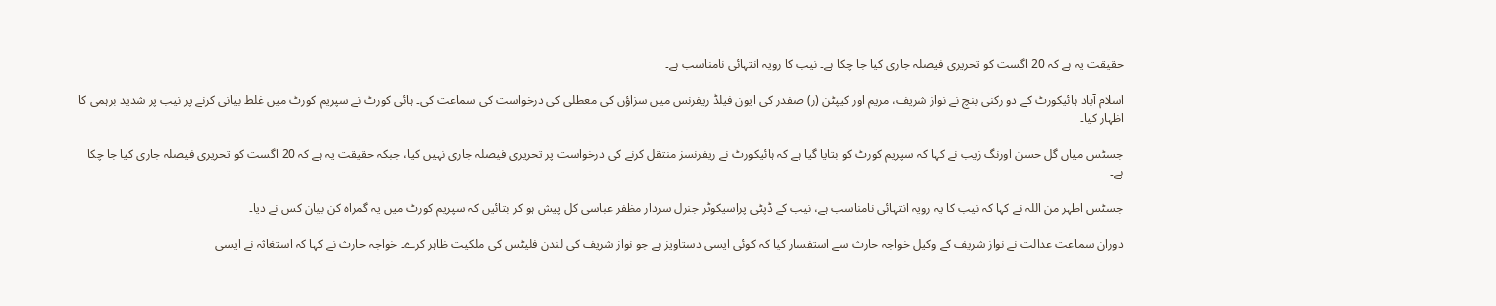حقیقت یہ ہے کہ 20 اگست کو تحریری فیصلہ جاری کیا جا چکا ہے۔ نیب کا رویہ انتہائی نامناسب ہے۔

اسلام آباد ہائیکورٹ کے دو رکنی بنچ نے نواز شریف، مریم اور کیپٹن (ر) صفدر کی ایون فیلڈ ریفرنس میں سزاؤں کی معطلی کی درخواست کی سماعت کی۔ ہائی کورٹ نے سپریم کورٹ میں غلط بیانی کرنے پر نیب پر شدید برہمی کا اظہار کیا۔

جسٹس میاں گل حسن اورنگ زیب نے کہا کہ سپریم کورٹ کو بتایا گیا ہے کہ ہائیکورٹ نے ریفرنسز منتقل کرنے کی درخواست پر تحریری فیصلہ جاری نہیں کیا، جبکہ حقیقت یہ ہے کہ 20 اگست کو تحریری فیصلہ جاری کیا جا چکا ہے۔

جسٹس اطہر من اللہ نے کہا کہ نیب کا یہ رویہ انتہائی نامناسب ہے، نیب کے ڈپٹی پراسیکوٹر جنرل سردار مظفر عباسی کل پیش ہو کر بتائیں کہ سپریم کورٹ میں یہ گمراہ کن بیان کس نے دیا۔

دوران سماعت عدالت نے نواز شریف کے وکیل خواجہ حارث سے استفسار کیا کہ کوئی ایسی دستاویز ہے جو نواز شریف کی لندن فلیٹس کی ملکیت ظاہر کرے۔ خواجہ حارث نے کہا کہ استغاثہ نے ایسی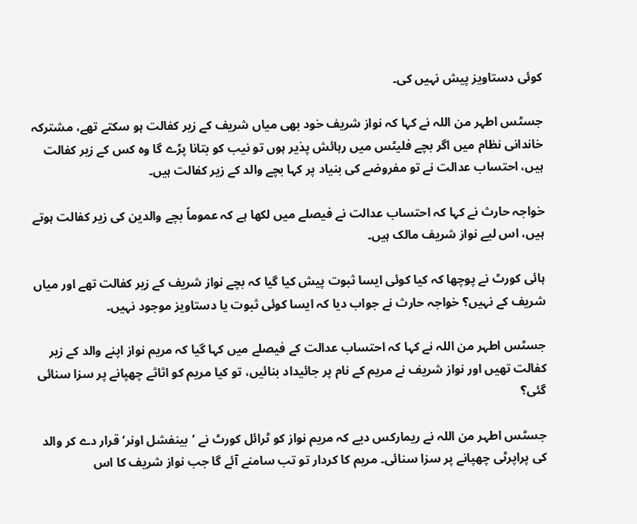کوئی دستاویز پیش نہیں کی۔

جسٹس اطہر من اللہ نے کہا کہ نواز شریف خود بھی میاں شریف کے زیر کفالت ہو سکتے تھے، مشترکہ خاندانی نظام میں اگر بچے فلیٹس میں رہائش پذیر ہوں تو نیب کو بتانا پڑے گا وہ کس کے زیر کفالت ہیں، احتساب عدالت نے تو مفروضے کی بنیاد پر کہا بچے والد کے زیر کفالت ہیں۔

خواجہ حارث نے کہا کہ احتساب عدالت نے فیصلے میں لکھا ہے کہ عموماً بچے والدین کی زیر کفالت ہوتے ہیں، اس لیے نواز شریف مالک ہیں۔

ہائی کورٹ نے پوچھا کہ کیا کوئی ایسا ثبوت پیش کیا گیا کہ بچے نواز شریف کے زیر کفالت تھے اور میاں شریف کے نہیں؟ خواجہ حارث نے جواب دیا کہ ایسا کوئی ثبوت یا دستاویز موجود نہیں۔

جسٹس اطہر من اللہ نے کہا کہ احتساب عدالت کے فیصلے میں کہا گیا کہ مریم نواز اپنے والد کے زیر کفالت تھیں اور نواز شریف نے مریم کے نام پر جائیداد بنائیں، تو کیا مریم کو اثاثے چھپانے پر سزا سنائی گئی؟

جسٹس اطہر من اللہ نے ریمارکس دیے کہ مریم نواز کو ٹرائل کورٹ نے ’بینفشل اونر‘ قرار دے کر والد کی پراپرٹی چھپانے پر سزا سنائی۔ مریم کا کردار تو تب سامنے آئے گا جب نواز شریف کا اس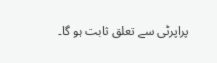پراپرٹی سے تعلق ثابت ہو گا۔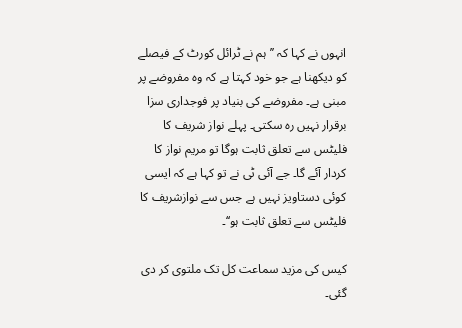انہوں نے کہا کہ ’’ہم نے ٹرائل کورٹ کے فیصلے کو دیکھنا ہے جو خود کہتا ہے کہ وہ مفروضے پر مبنی ہے۔ مفروضے کی بنیاد پر فوجداری سزا برقرار نہیں رہ سکتی۔ پہلے نواز شریف کا فلیٹس سے تعلق ثابت ہوگا تو مریم نواز کا کردار آئے گا۔ جے آئی ٹی نے تو کہا ہے کہ ایسی کوئی دستاویز نہیں ہے جس سے نوازشریف کا فلیٹس سے تعلق ثابت ہو‘‘۔

کیس کی مزید سماعت کل تک ملتوی کر دی گئی۔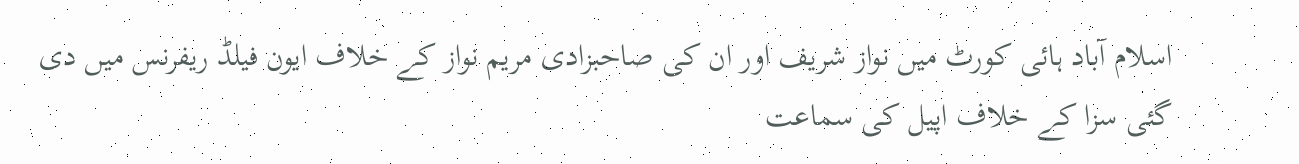اسلام آباد ہائی کورٹ میں نواز شریف اور ان کی صاحبزادی مریم نواز کے خلاف ایون فیلڈ ریفرنس میں دی گئی سزا کے خلاف اپیل کی سماعت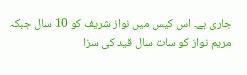جاری ہے۔ اس کیس میں نواز شریف کو 10 سال جبکہ مریم نواز کو سات سال قید کی سزا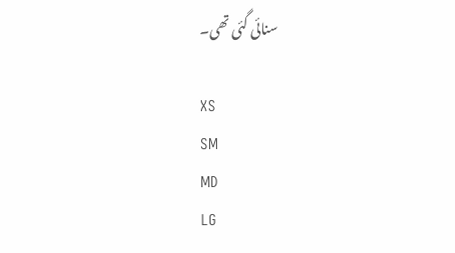سنائی گئی تھی۔

XS
SM
MD
LG